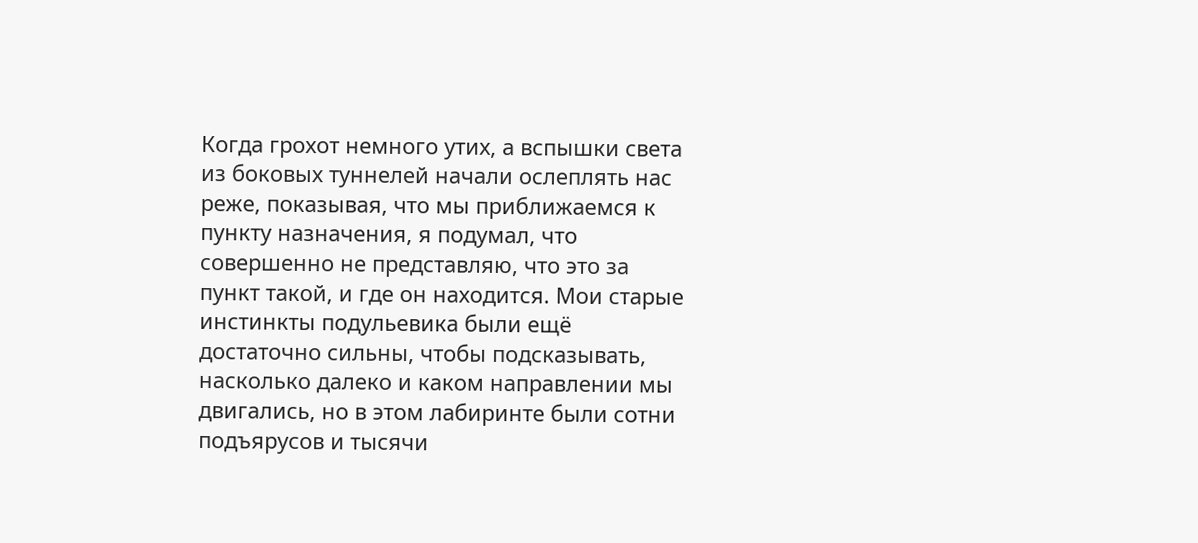Когда грохот немного утих, а вспышки света из боковых туннелей начали ослеплять нас реже, показывая, что мы приближаемся к пункту назначения, я подумал, что совершенно не представляю, что это за пункт такой, и где он находится. Мои старые инстинкты подульевика были ещё достаточно сильны, чтобы подсказывать, насколько далеко и каком направлении мы двигались, но в этом лабиринте были сотни подъярусов и тысячи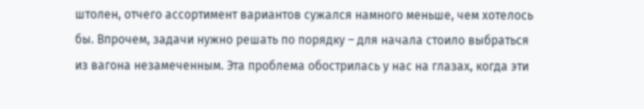штолен, отчего ассортимент вариантов сужался намного меньше, чем хотелось бы. Впрочем, задачи нужно решать по порядку – для начала стоило выбраться из вагона незамеченным. Эта проблема обострилась у нас на глазах, когда эти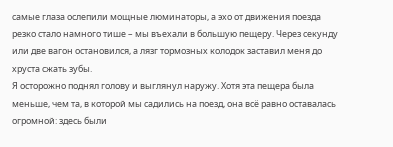самые глаза ослепили мощные люминаторы, а эхо от движения поезда резко стало намного тише – мы въехали в большую пещеру. Через секунду или две вагон остановился, а лязг тормозных колодок заставил меня до хруста сжать зубы.
Я осторожно поднял голову и выглянул наружу. Хотя эта пещера была меньше, чем та, в которой мы садились на поезд, она всё равно оставалась огромной: здесь были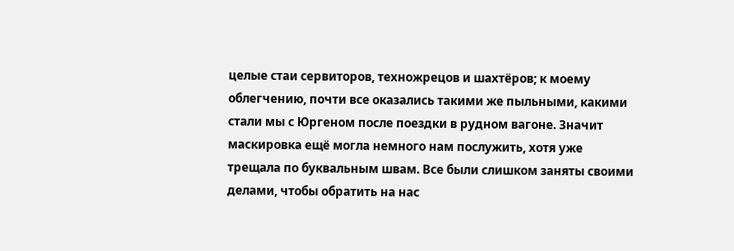целые стаи сервиторов, техножрецов и шахтёров; к моему облегчению, почти все оказались такими же пыльными, какими стали мы с Юргеном после поездки в рудном вагоне. Значит маскировка ещё могла немного нам послужить, хотя уже трещала по буквальным швам. Все были слишком заняты своими делами, чтобы обратить на нас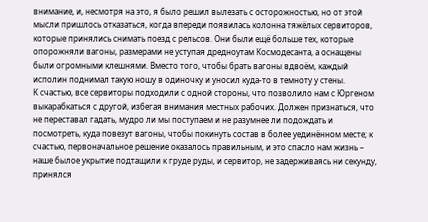внимание, и, несмотря на это, я было решил вылезать с осторожностью, но от этой мысли пришлось отказаться, когда впереди появилась колонна тяжёлых сервиторов, которые принялись снимать поезд с рельсов. Они были ещё больше тех, которые опорожняли вагоны, размерами не уступая дредноутам Космодесанта, а оснащены были огромными клешнями. Вместо того, чтобы брать вагоны вдвоём, каждый исполин поднимал такую ношу в одиночку и уносил куда-то в темноту у стены.
К счастью, все сервиторы подходили с одной стороны, что позволило нам с Юргеном выкарабкаться с другой, избегая внимания местных рабочих. Должен признаться, что не переставал гадать, мудро ли мы поступаем и не разумнее ли подождать и посмотреть, куда повезут вагоны, чтобы покинуть состав в более уединённом месте; к счастью, первоначальное решение оказалось правильным, и это спасло нам жизнь – наше былое укрытие подтащили к груде руды, и сервитор, не задерживаясь ни секунду, принялся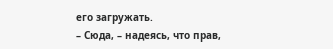его загружать.
– Сюда, – надеясь, что прав,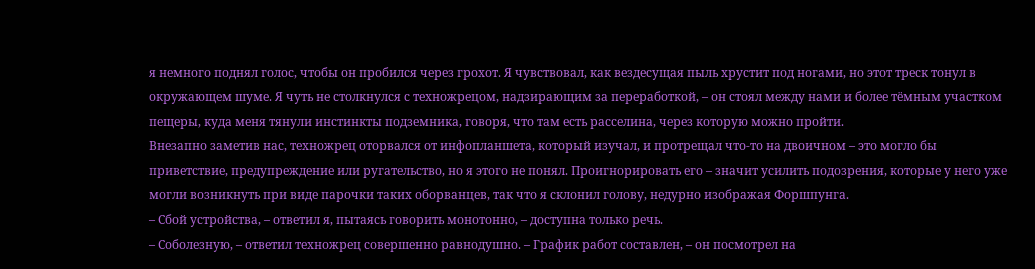я немного поднял голос, чтобы он пробился через грохот. Я чувствовал, как вездесущая пыль хрустит под ногами, но этот треск тонул в окружающем шуме. Я чуть не столкнулся с техножрецом, надзирающим за переработкой, – он стоял между нами и более тёмным участком пещеры, куда меня тянули инстинкты подземника, говоря, что там есть расселина, через которую можно пройти.
Внезапно заметив нас, техножрец оторвался от инфопланшета, который изучал, и протрещал что-то на двоичном – это могло бы приветствие, предупреждение или ругательство, но я этого не понял. Проигнорировать его – значит усилить подозрения, которые у него уже могли возникнуть при виде парочки таких оборванцев, так что я склонил голову, недурно изображая Форшпунга.
– Сбой устройства, – ответил я, пытаясь говорить монотонно, – доступна только речь.
– Соболезную, – ответил техножрец совершенно равнодушно. – График работ составлен, – он посмотрел на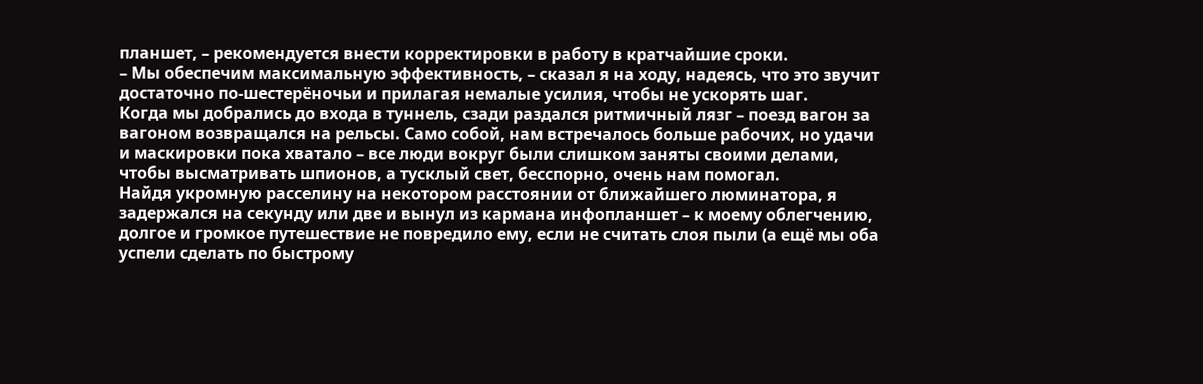планшет, – рекомендуется внести корректировки в работу в кратчайшие сроки.
– Мы обеспечим максимальную эффективность, – сказал я на ходу, надеясь, что это звучит достаточно по-шестерёночьи и прилагая немалые усилия, чтобы не ускорять шаг.
Когда мы добрались до входа в туннель, сзади раздался ритмичный лязг – поезд вагон за вагоном возвращался на рельсы. Само собой, нам встречалось больше рабочих, но удачи и маскировки пока хватало – все люди вокруг были слишком заняты своими делами, чтобы высматривать шпионов, а тусклый свет, бесспорно, очень нам помогал.
Найдя укромную расселину на некотором расстоянии от ближайшего люминатора, я задержался на секунду или две и вынул из кармана инфопланшет – к моему облегчению, долгое и громкое путешествие не повредило ему, если не считать слоя пыли (а ещё мы оба успели сделать по быстрому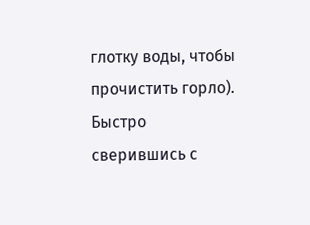глотку воды, чтобы прочистить горло). Быстро сверившись с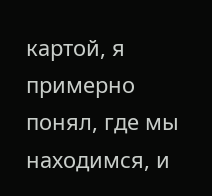картой, я примерно понял, где мы находимся, и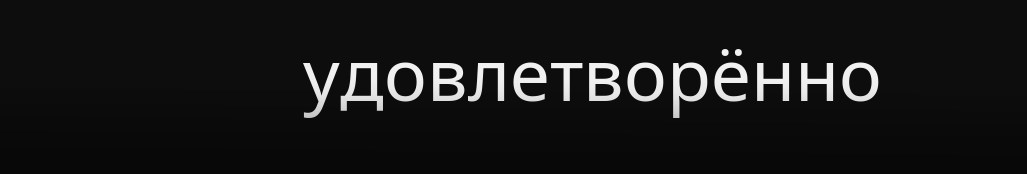удовлетворённо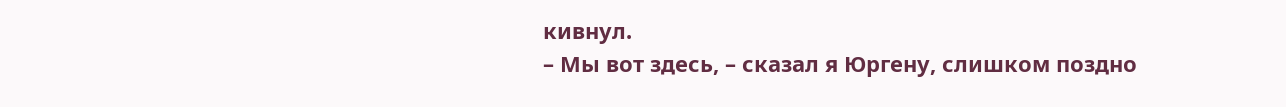кивнул.
– Мы вот здесь, – сказал я Юргену, слишком поздно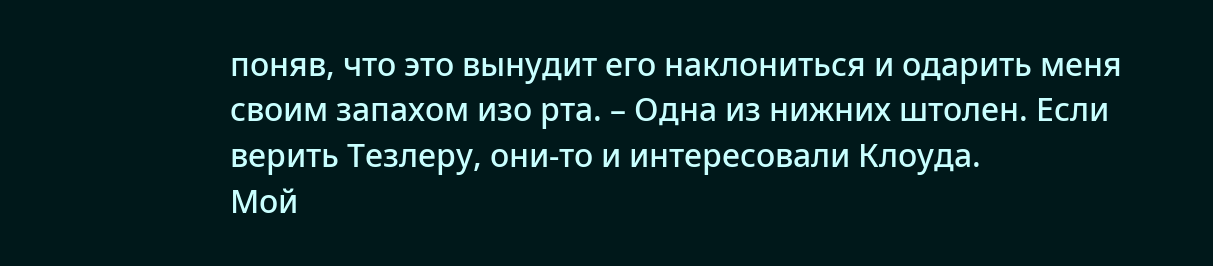поняв, что это вынудит его наклониться и одарить меня своим запахом изо рта. – Одна из нижних штолен. Если верить Тезлеру, они-то и интересовали Клоуда.
Мой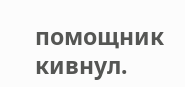помощник кивнул.